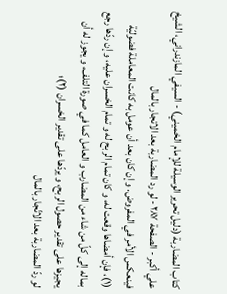كتاب المضاربة (دليل تحرير الوسيلة للإمام الخميني) - السيفي المازندراني، الشيخ علي أكبر - الصفحة ٢٨٧ - لو رد المضاربة بعد الاتجار بالمال
فينعكس الأمر في المفروض. و إن كان بعد أن عومل به كانت المعاملة فضوليّة (١)، فإن أمضاها وقعت له، و كان تمام الربح له و تمام الخسران عليه، و إن ردّها رجع بماله إلى كلّ من شاء من المضارب و العامل كما في صورة التلف، و يجوز له أن يجيزها على تقدير حصول الربح، و يردّها على تقدير الخسران (٢)؛
لو ردّ المضاربة بعد الاتّجار بالمال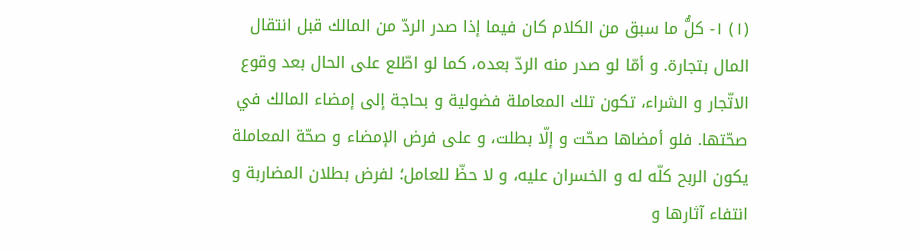(١) ١- كلُّ ما سبق من الكلام كان فيما إذا صدر الردّ من المالك قبل انتقال المال بتجارة. و أمّا لو صدر منه الردّ بعده، كما لو اطّلع على الحال بعد وقوع الاتّجار و الشراء، تكون تلك المعاملة فضولية و بحاجة إلى إمضاء المالك في صحّتها. فلو أمضاها صحّت و إلّا بطلت، و على فرض الإمضاء و صحّة المعاملة يكون الربح كلّه له و الخسران عليه، و لا حظّ للعامل؛ لفرض بطلان المضاربة و انتفاء آثارها و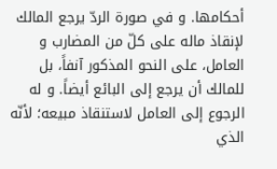أحكامها. و في صورة الردّ يرجع المالك لإنقاذ ماله على كلّ من المضارب و العامل، على النحو المذكور آنفاً، بل للمالك أن يرجع إلى البائع أيضاً. و له الرجوع إلى العامل لاستنقاذ مبيعه؛ لأنّه الذي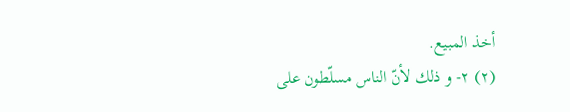أخذ المبيع.
(٢) ٢- و ذلك لأنّ الناس مسلّطون على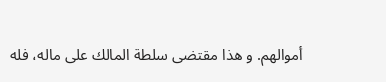أموالهم. و هذا مقتضى سلطة المالك على ماله، فله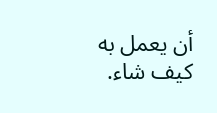أن يعمل به كيف شاء.